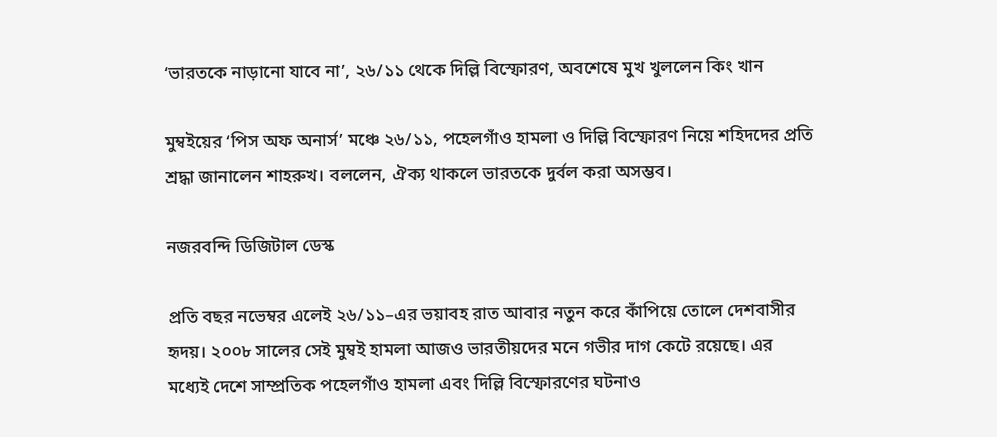‘ভারতকে নাড়ানো যাবে না’, ২৬/১১ থেকে দিল্লি বিস্ফোরণ, অবশেষে মুখ খুললেন কিং খান

মুম্বইয়ের ‘পিস অফ অনার্স’ মঞ্চে ২৬/১১, পহেলগাঁও হামলা ও দিল্লি বিস্ফোরণ নিয়ে শহিদদের প্রতি শ্রদ্ধা জানালেন শাহরুখ। বললেন, ঐক্য থাকলে ভারতকে দুর্বল করা অসম্ভব।

নজরবন্দি ডিজিটাল ডেস্ক

প্রতি বছর নভেম্বর এলেই ২৬/১১–এর ভয়াবহ রাত আবার নতুন করে কাঁপিয়ে তোলে দেশবাসীর হৃদয়। ২০০৮ সালের সেই মুম্বই হামলা আজও ভারতীয়দের মনে গভীর দাগ কেটে রয়েছে। এর মধ্যেই দেশে সাম্প্রতিক পহেলগাঁও হামলা এবং দিল্লি বিস্ফোরণের ঘটনাও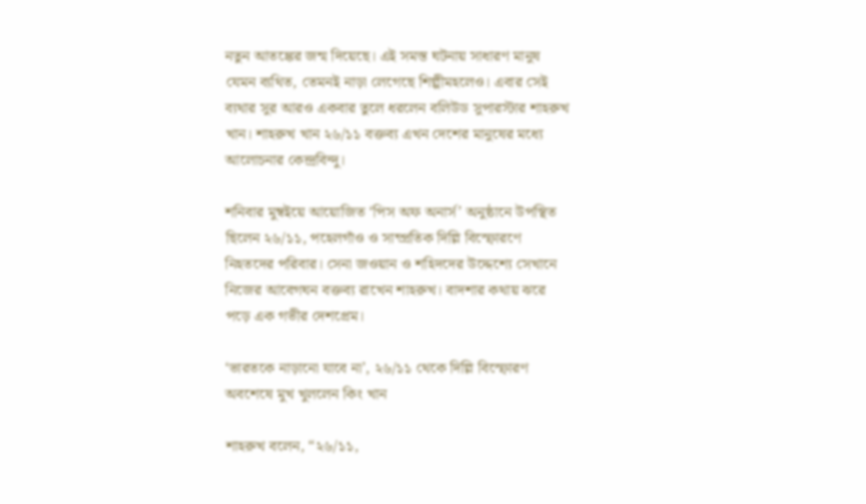নতুন আতঙ্কের জন্ম দিয়েছে। এই সমস্ত ঘটনায় সাধারণ মানুষ যেমন ব্যথিত, তেমনই নাড়া লেগেছে শিল্পীমহলেও। এবার সেই ব্যথার সুর আরও একবার তুলে ধরলেন বলিউড সুপারস্টার শাহরুখ খান। শাহরুখ খান ২৬/১১ বক্তব্য এখন দেশের মানুষের মধ্যে আলোচনার কেন্দ্রবিন্দু।

শনিবার মুম্বইয়ে আয়োজিত ‘পিস অফ অনার্স’ অনুষ্ঠানে উপস্থিত ছিলেন ২৬/১১, পহেলগাঁও ও সাম্প্রতিক দিল্লি বিস্ফোরণে নিহতদের পরিবার। সেনা জওয়ান ও শহিদদের উদ্দেশ্যে সেখানে নিজের আবেগঘন বক্তব্য রাখেন শাহরুখ। বাদশার কথায় ঝরে পড়ে এক গভীর দেশপ্রেম।

‘ভারতকে নাড়ানো যাবে না’, ২৬/১১ থেকে দিল্লি বিস্ফোরণ অবশেষে মুখ খুললেন কিং খান

শাহরুখ বলেন, “২৬/১১,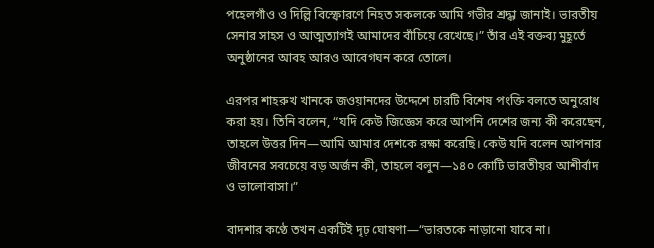পহেলগাঁও ও দিল্লি বিস্ফোরণে নিহত সকলকে আমি গভীর শ্রদ্ধা জানাই। ভারতীয় সেনার সাহস ও আত্মত্যাগই আমাদের বাঁচিয়ে রেখেছে।” তাঁর এই বক্তব্য মুহূর্তে অনুষ্ঠানের আবহ আরও আবেগঘন করে তোলে।

এরপর শাহরুখ খানকে জওয়ানদের উদ্দেশে চারটি বিশেষ পংক্তি বলতে অনুরোধ করা হয়। তিনি বলেন, “যদি কেউ জিজ্ঞেস করে আপনি দেশের জন্য কী করেছেন, তাহলে উত্তর দিন—আমি আমার দেশকে রক্ষা করেছি। কেউ যদি বলেন আপনার জীবনের সবচেয়ে বড় অর্জন কী, তাহলে বলুন—১৪০ কোটি ভারতীয়র আশীর্বাদ ও ভালোবাসা।”

বাদশার কণ্ঠে তখন একটিই দৃঢ় ঘোষণা—“ভারতকে নাড়ানো যাবে না।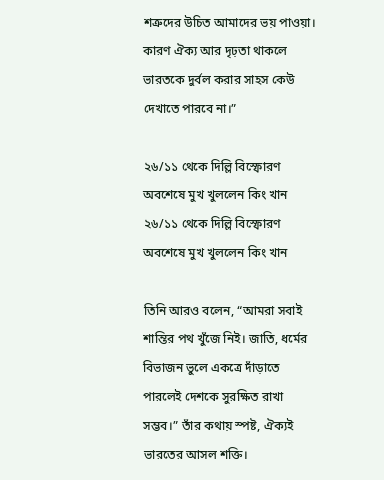শত্রুদের উচিত আমাদের ভয় পাওয়া। কারণ ঐক্য আর দৃঢ়তা থাকলে ভারতকে দুর্বল করার সাহস কেউ দেখাতে পারবে না।”

২৬/১১ থেকে দিল্লি বিস্ফোরণ অবশেষে মুখ খুললেন কিং খান
২৬/১১ থেকে দিল্লি বিস্ফোরণ অবশেষে মুখ খুললেন কিং খান

তিনি আরও বলেন, “আমরা সবাই শান্তির পথ খুঁজে নিই। জাতি, ধর্মের বিভাজন ভুলে একত্রে দাঁড়াতে পারলেই দেশকে সুরক্ষিত রাখা সম্ভব।” তাঁর কথায় স্পষ্ট, ঐক্যই ভারতের আসল শক্তি।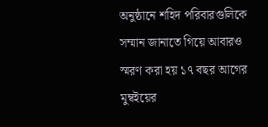অনুষ্ঠানে শহিদ পরিবারগুলিকে সম্মান জানাতে গিয়ে আবারও স্মরণ করা হয় ১৭ বছর আগের মুম্বইয়ের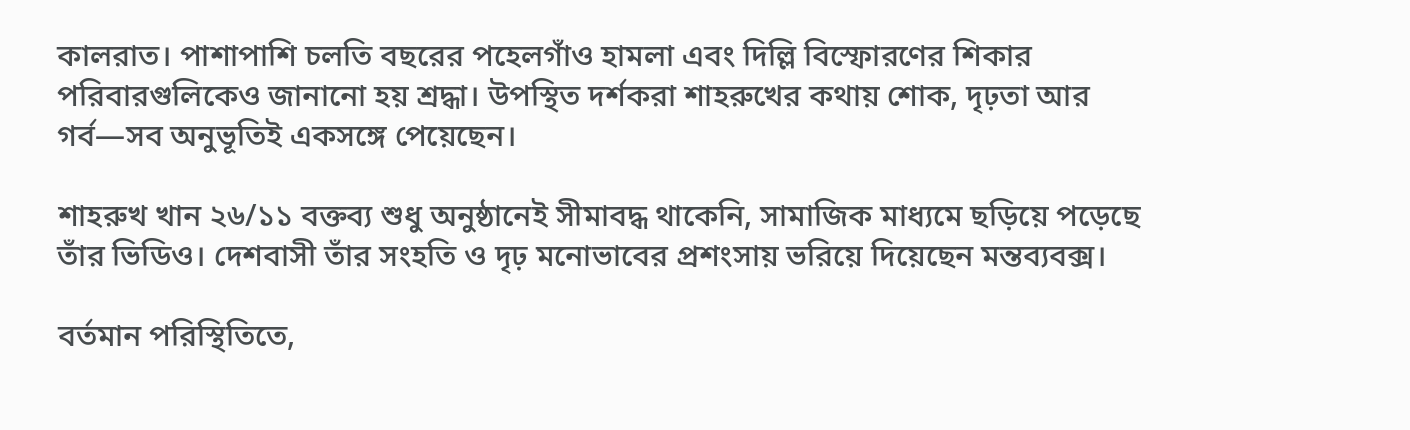কালরাত। পাশাপাশি চলতি বছরের পহেলগাঁও হামলা এবং দিল্লি বিস্ফোরণের শিকার পরিবারগুলিকেও জানানো হয় শ্রদ্ধা। উপস্থিত দর্শকরা শাহরুখের কথায় শোক, দৃঢ়তা আর গর্ব—সব অনুভূতিই একসঙ্গে পেয়েছেন।

শাহরুখ খান ২৬/১১ বক্তব্য শুধু অনুষ্ঠানেই সীমাবদ্ধ থাকেনি, সামাজিক মাধ্যমে ছড়িয়ে পড়েছে তাঁর ভিডিও। দেশবাসী তাঁর সংহতি ও দৃঢ় মনোভাবের প্রশংসায় ভরিয়ে দিয়েছেন মন্তব্যবক্স।

বর্তমান পরিস্থিতিতে,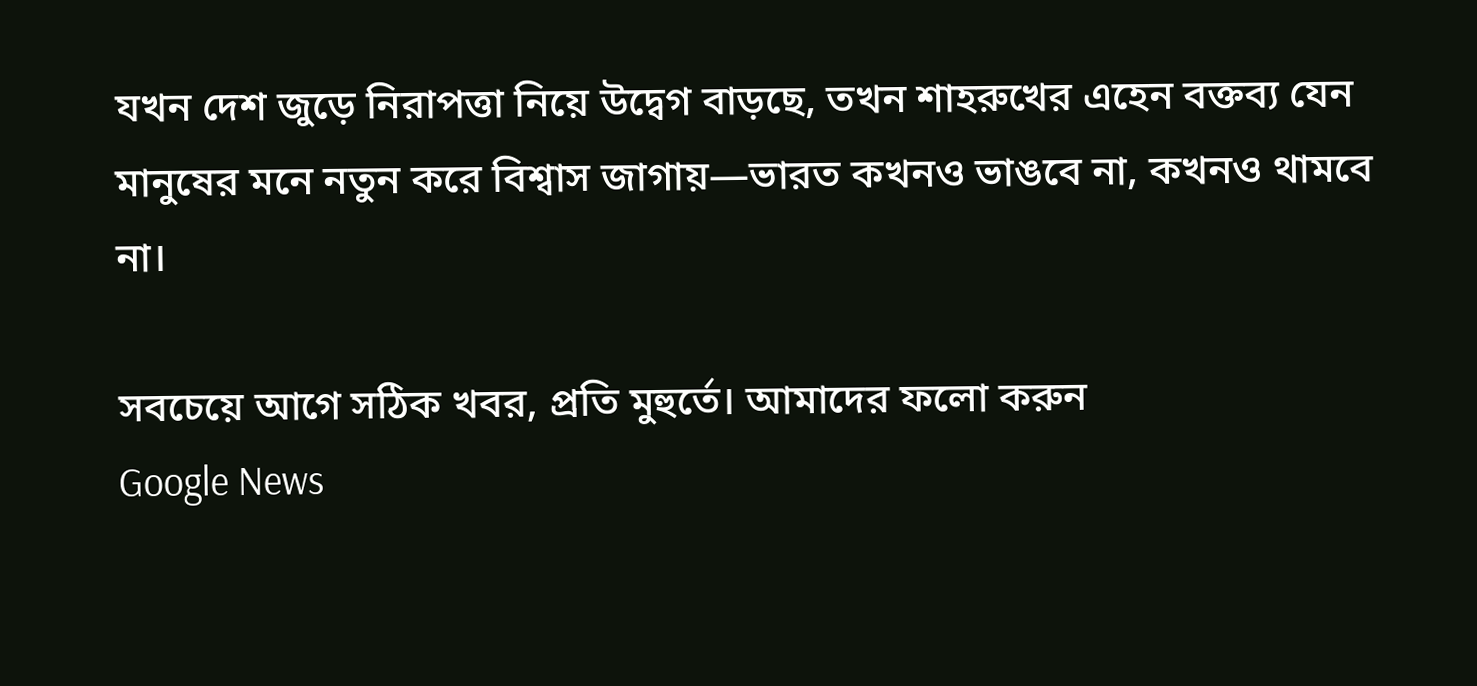যখন দেশ জুড়ে নিরাপত্তা নিয়ে উদ্বেগ বাড়ছে, তখন শাহরুখের এহেন বক্তব্য যেন মানুষের মনে নতুন করে বিশ্বাস জাগায়—ভারত কখনও ভাঙবে না, কখনও থামবে না।

সবচেয়ে আগে সঠিক খবর, প্রতি মুহুর্তে। আমাদের ফলো করুন
Google News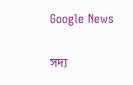Google News

সদ্য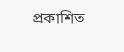প্রকাশিত